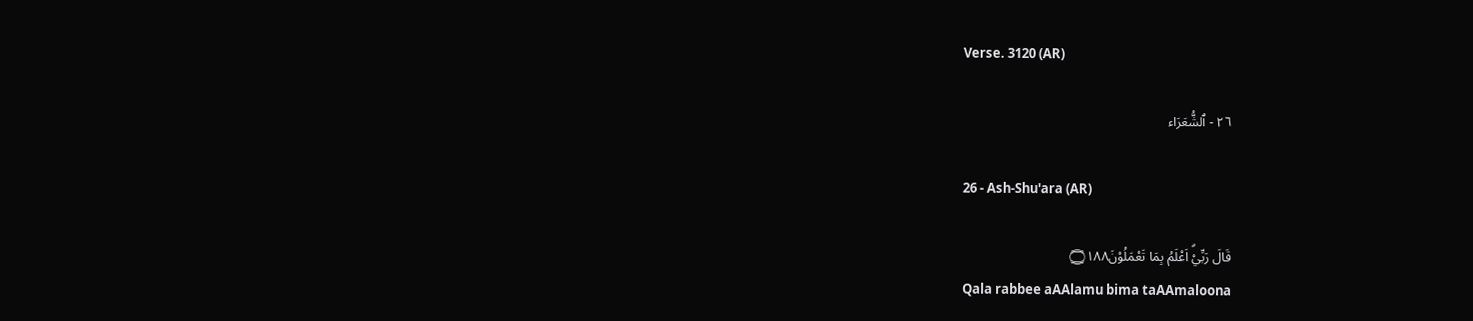Verse. 3120 (AR)

٢٦ - ٱلشُّعَرَاء

26 - Ash-Shu'ara (AR)

قَالَ رَبِّيْۗ اَعْلَمُ بِمَا تَعْمَلُوْنَ۝۱۸۸
Qala rabbee aAAlamu bima taAAmaloona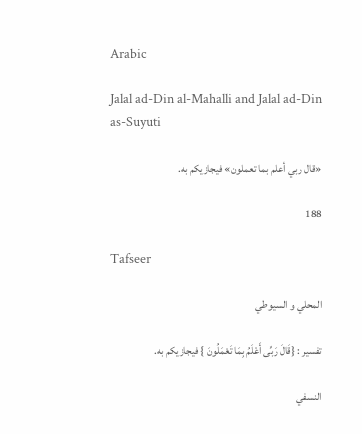Arabic

Jalal ad-Din al-Mahalli and Jalal ad-Din as-Suyuti

«قال ربي أعلم بما تعملون» فيجازيكم به.

188

Tafseer

المحلي و السيوطي

تفسير : {قَالَ رَبِّى أَعْلَمُ بِمَا تَعْمَلُونَ } فيجازيكم به.

النسفي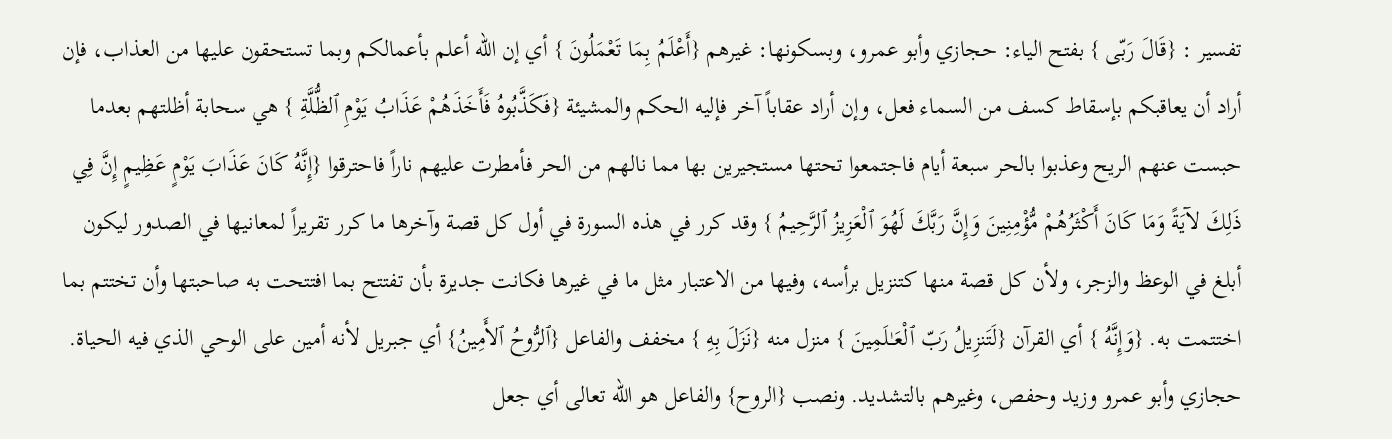تفسير : {قَالَ رَبّى } بفتح الياء: حجازي وأبو عمرو، وبسكونها: غيرهم {أَعْلَمُ بِمَا تَعْمَلُونَ } أي إن الله أعلم بأعمالكم وبما تستحقون عليها من العذاب، فإن أراد أن يعاقبكم بإسقاط كسف من السماء فعل، وإن أراد عقاباً آخر فإليه الحكم والمشيئة {فَكَذَّبُوهُ فَأَخَذَهُمْ عَذَابُ يَوْمِ ٱلظُّلَّةِ } هي سحابة أظلتهم بعدما حبست عنهم الريح وعذبوا بالحر سبعة أيام فاجتمعوا تحتها مستجيرين بها مما نالهم من الحر فأمطرت عليهم ناراً فاحترقوا {إِنَّهُ كَانَ عَذَابَ يَوْمٍ عَظِيمٍ إِنَّ فِي ذَلِكَ لآيَةً وَمَا كَانَ أَكْثَرُهُمْ مُّؤْمِنِينَ وَإِنَّ رَبَّكَ لَهُوَ ٱلْعَزِيزُ ٱلرَّحِيمُ } وقد كرر في هذه السورة في أول كل قصة وآخرها ما كرر تقريراً لمعانيها في الصدور ليكون أبلغ في الوعظ والزجر، ولأن كل قصة منها كتنزيل برأسه، وفيها من الاعتبار مثل ما في غيرها فكانت جديرة بأن تفتتح بما افتتحت به صاحبتها وأن تختتم بما اختتمت به. {وَإِنَّهُ } أي القرآن {لَتَنزِيلُ رَبّ ٱلْعَـٰلَمِينَ } منزل منه {نَزَلَ بِهِ } مخفف والفاعل {ٱلرُّوحُ ٱلأَمِينُ} أي جبريل لأنه أمين على الوحي الذي فيه الحياة. حجازي وأبو عمرو وزيد وحفص، وغيرهم بالتشديد. ونصب {الروح} والفاعل هو الله تعالى أي جعل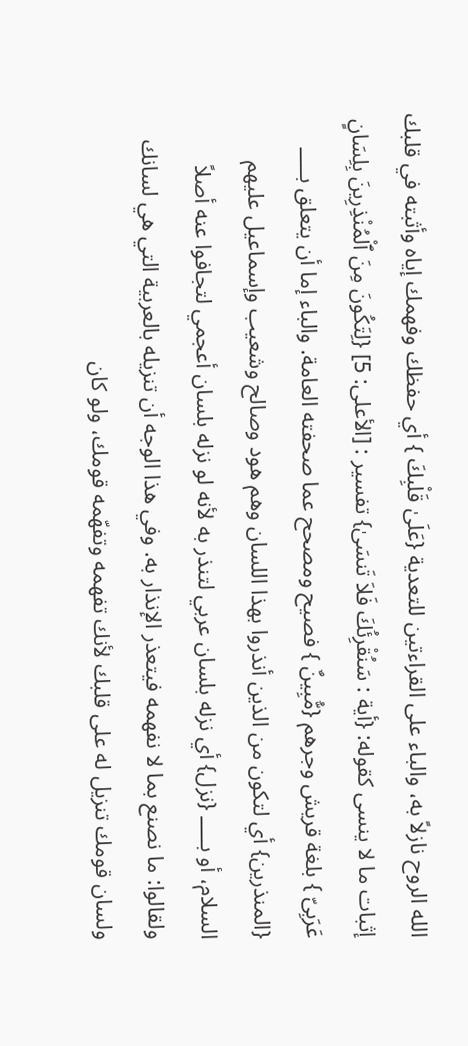الله الروح نازلاً به، والباء على القراءتين للتعدية {عَلَىٰ قَلْبِكَ } أي حفظك وفهمك إياه وأثبته في قلبك إثبات ما لا ينسى كقوله: {أية : سَنُقْرِئُكَ فَلاَ تَنسَىٰ} تفسير : [الأعلى: 5] {لِتَكُونَ مِنَ ٱلْمُنْذِرِينَ بِلِسَانٍ عَرَبِىّ } بلغة قريش وجرهم {مُّبِينٌ } فصيح ومصحح عما صحفته العامة. والباء إما أن يتعلق بـــــ {المنذرين} أي لتكون من الذين أنذروا بهذا اللسان وهم هود وصالح وشعيب وإسماعيل عليهم السلام، أو بـــــ {نزل} أي نزله بلسان عربي لتنذر به لأنه لو نزله بلسان أعجمي لتجافوا عنه أصلاً ولقالوا: ما نصنع بما لا نفهمه فيتعذر الإنذار به. وفي هذا الوجه أن تنزيله بالعربية التي هي لسانك ولسان قومك تنزيل له على قلبك لأنك تفهمه وتفهّمه قومك، ولو كان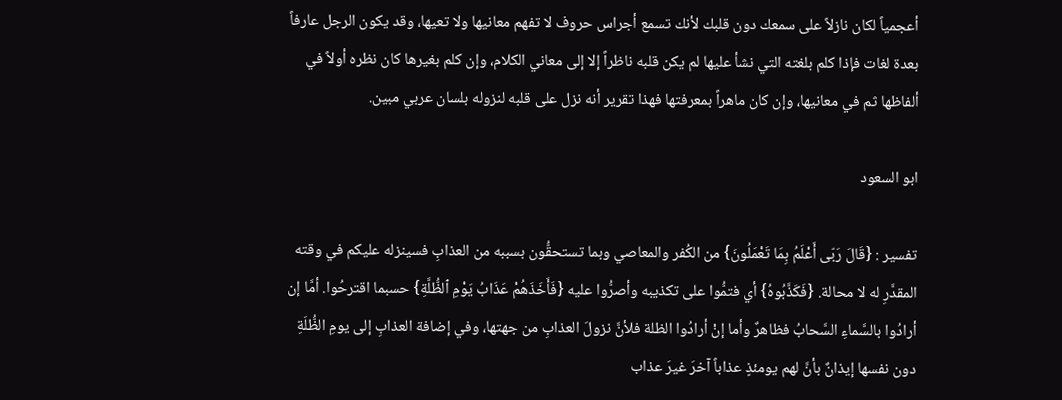أعجمياً لكان نازلاً على سمعك دون قلبك لأنك تسمع أجراس حروف لا تفهم معانيها ولا تعيها، وقد يكون الرجل عارفاً بعدة لغات فإذا كلم بلغته التي نشأ عليها لم يكن قلبه ناظراً إلا إلى معاني الكلام، وإن كلم بغيرها كان نظره أولاً في ألفاظها ثم في معانيها، وإن كان ماهراً بمعرفتها فهذا تقرير أنه نزل على قلبه لنزوله بلسان عربي مبين.

ابو السعود

تفسير : {قَالَ رَبّى أَعْلَمُ بِمَا تَعْمَلُونَ} من الكُفر والمعاصي وبما تستحقُّون بسببه من العذابِ فسينزله عليكم في وقته المقدَّرِ له لا محالة. {فَكَذَّبُوهُ} أي فتمُّوا على تكذيبه وأصرُّوا عليه {فَأَخَذَهُمْ عَذَابُ يَوْمِ ٱلظُّلَّةِ} حسبما اقترحُوا. أمَّا إن أرادُوا بالسَّماءِ السَّحابُ فظاهرٌ وأما إنْ أرادُوا الظلة فلأنَّ نزولَ العذابِ من جهتها، وفي إضافة العذابِ إلى يومِ الظُّلَةِ دون نفسها إيذانٌ بأنَّ لهم يومئذٍ عذاباً آخرَ غيرَ عذاب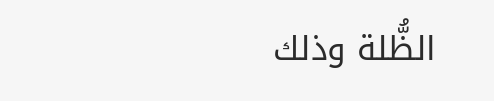الظُّلة وذلك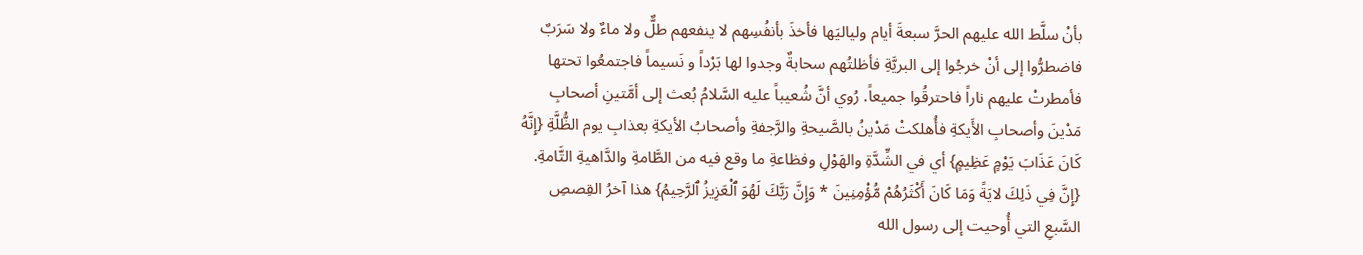بأنْ سلَّط الله عليهم الحرَّ سبعةَ أيام ولياليَها فأخذَ بأنفُسِهم لا ينفعهم طلٌّ ولا ماءٌ ولا سَرَبٌ فاضطرُّوا إلى أنْ خرجُوا إلى البريَّةِ فأظلتُهم سحابةٌ وجدوا لها بَرْداً و نَسيماً فاجتمعُوا تحتها فأمطرتْ عليهم ناراً فاحترقُوا جميعاً. رُوي أنَّ شُعيباً عليه السَّلامُ بُعث إلى أمَّتينِ أصحابِ مَدْينَ وأصحابِ الأَيكةِ فأُهلكتْ مَدْينُ بالصَّيحةِ والرَّجفةِ وأصحابُ الأيكةِ بعذابِ يوم الظُّلَّةِ {إِنَّهُ كَانَ عَذَابَ يَوْمٍ عَظِيمٍ} أي في الشِّدَّةِ والهَوْلِ وفظاعةِ ما وقع فيه من الطَّامةِ والدَّاهيةِ التَّامةِ. {إِنَّ فِي ذَلِكَ لايَةً وَمَا كَانَ أَكْثَرُهُمْ مُّؤْمِنِينَ * وَإِنَّ رَبَّكَ لَهُوَ ٱلْعَزِيزُ ٱلرَّحِيمُ} هذا آخرُ القِصصِ السَّبعِ التي أُوحيت إلى رسول الله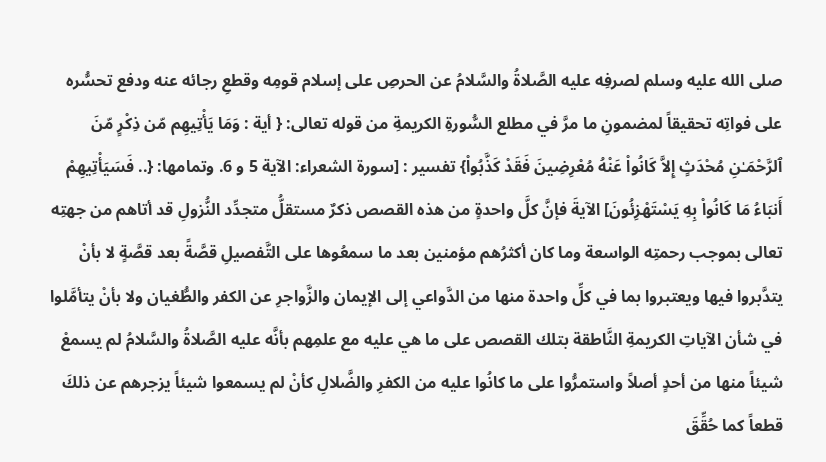صلى الله عليه وسلم لصرفِه عليه الصَّلاةُ والسَّلامُ عن الحرصِ على إسلام قومِه وقطعِ رجائه عنه ودفع تحسُّره على فواتِه تحقيقاً لمضمونِ ما مرَّ في مطلع السُّورةِ الكريمةِ من قوله تعالى: { أية : وَمَا يَأْتِيهِم مّن ذِكْرٍ مّنَ ٱلرَّحْمَـٰنِ مُحْدَثٍ إِلاَّ كَانُواْ عَنْهُ مُعْرِضِينَ فَقَدْ كَذَّبُواْ} تفسير : [سورة الشعراء: الآية 5 و 6. وتمامها: {.. فَسَيَأْتِيهِمْ أَنبَاءُ مَا كَانُواْ بِهِ يَسْتَهْزِئُونَ] الآيةَ فإنَّ كلَّ واحدةٍ من هذه القصص ذكرٌ مستقلُّ متجدِّد النُّزولِ قد أتاهم من جهتِه تعالى بموجب رحمتِه الواسعة وما كان أكثرُهم مؤمنين بعد ما سمعُوها على التَّفصيلِ قصَّةً بعد قصَّةٍ لا بأنْ يتدَّبروا فيها ويعتبروا بما في كلِّ واحدة منها من الدَّواعي إلى الإيمان والزَّواجرِ عن الكفر والطُّغيان ولا بأنْ يتأمَّلوا في شأن الآياتِ الكريمةِ النَّاطقة بتلك القصص على ما هي عليه مع علمِهم بأنَّه عليه الصَّلاةُ والسَّلامُ لم يسمعْ شيئاً منها من أحدٍ أصلاً واستمرُّوا على ما كانُوا عليه من الكفرِ والضَّلالِ كأنْ لم يسمعوا شيئاً يزجرهم عن ذلكَ قطعاً كما حُقِّقَ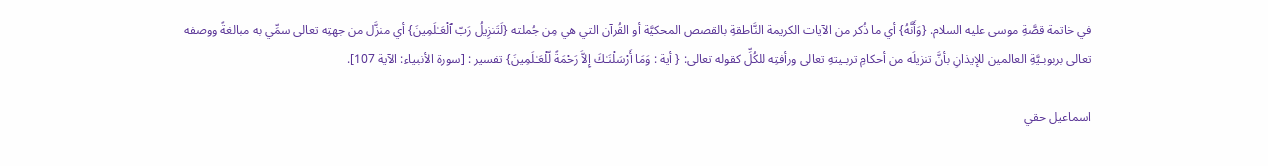في خاتمة قصَّةِ موسى عليه السلام. {وَأَنَّهُ} أي ما ذُكر من الآيات الكريمة النَّاطقةِ بالقصص المحكيَّة أو القُرآن التي هي مِن جُملته {لَتَنزِيلُ رَبّ ٱلْعَـٰلَمِينَ} أي منزَّل من جهتِه تعالى سمِّي به مبالغةً ووصفه تعالى بربوبـيَّةِ العالمين للإيذانِ بأنَّ تنزيلَه من أحكامِ تربـيتهِ تعالى ورأفتِه للكُلِّ كقوله تعالى: { أية : وَمَا أَرْسَلْنَـٰكَ إِلاَّ رَحْمَةً لّلْعَـٰلَمِينَ} تفسير : [سورة الأنبياء: الآية 107].

اسماعيل حقي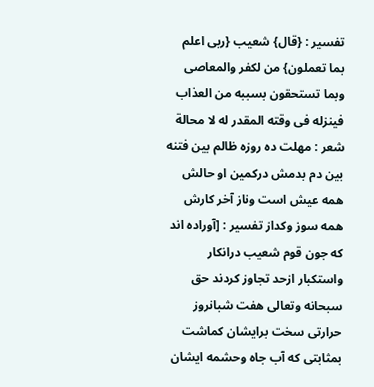تفسير : {قال} شعيب {ربى اعلم بما تعملون} من لكفر والمعاصى وبما تستحقون بسببه من العذاب فينزله فى وقته المقدر له لا محالة شعر : مهلت ده روزه ظالم بين فتنه بين دم بدمش دركمين او حالش همه عيش است وناز آخر كارش همه سوز وكداز تفسير : [آوراده اند كه جون قوم شعيب درانكار واستكبار ازحد تجاوز كردند حق سبحانه وتعالى هفت شبانروز حرارتى سخت برايشان كماشت بمثابتى كه آب جاه وحشمه ايشان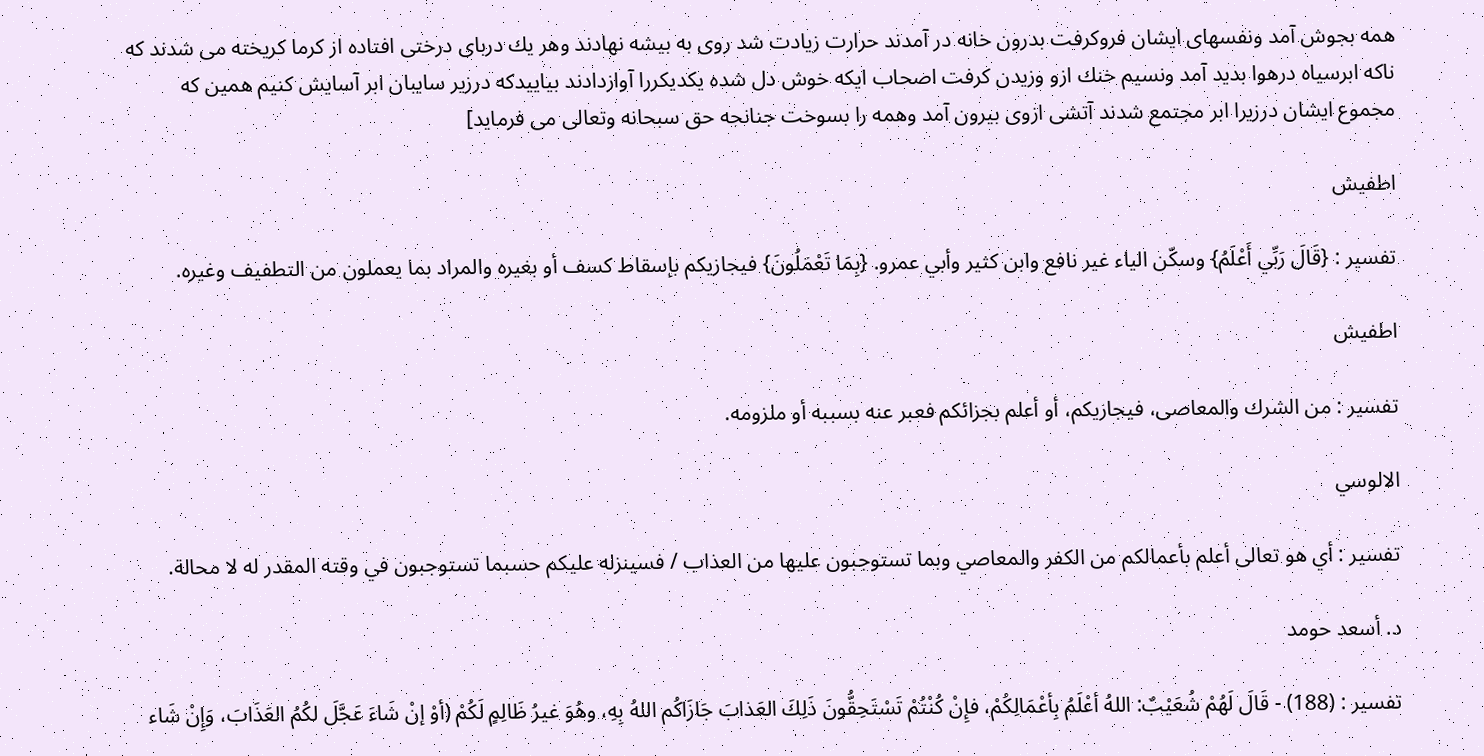همه بجوش آمد ونفسهاى ايشان فروكرفت بدرون خانه در آمدند حرارت زيادت شد روى به بيشه نهادند وهر يك درباى درختى افتاده از كرما كريخته مى شدند كه ناكه ابرسياه درهوا بديد آمد ونسيم خنك ازو وزيدن كرفت اصحاب ايكه خوش دل شده يكديكررا آوازدادند بياييدكه درزير سايبان ابر آسايش كنيم همين كه مجموع ايشان درزيرا ابر مجتمع شدند آتشى ازوى بيرون آمد وهمه را بسوخت جنانجه حق سبحانه وتعالى مى فرمايد]

اطفيش

تفسير : {قَالَ رَبِّي أَعْلَمُ} وسكّن الياء غير نافع وابن كثير وأبي عمرو. {بِمَا تَعْمَلُونَ} فيجازيكم بإسقاط كسف أو بغيره والمراد بما يعملون من التطفيف وغيره.

اطفيش

تفسير : من الشرك والمعاصى، فيجازيكم، أو أعلم بجزائكم فعبر عنه بسببه أو ملزومه.

الالوسي

تفسير : أي هو تعالى أعلم بأعمالكم من الكفر والمعاصي وبما تستوجبون عليها من العذاب / فسينزله عليكم حسبما تستوجبون في وقته المقدر له لا محالة.

د. أسعد حومد

تفسير : (188) - قَالَ لَهُمْ شُعَيْبٌ: اللهُ أعْلَمُ بِأعْمَالِكُمْ، فإِنْ كُنْتُمْ تَسْتَحِقُّونَ ذَلِكَ العَذابَ جَازَاكُم اللهُ بِهِ، وهُوَ غيرُ ظَالِمٍ لَكُمْ (أوْ إنْ شَاءَ عَجَّلَ لكُمُ العَذَابَ، وَإِنْ شَاء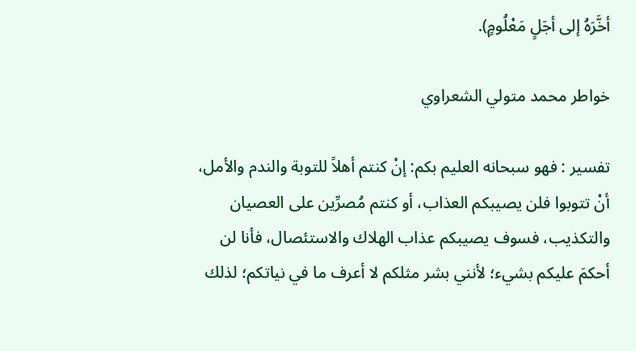أخَّرَهُ إلى أجَلٍ مَعْلُومٍ).

خواطر محمد متولي الشعراوي

تفسير : فهو سبحانه العليم بكم: إنْ كنتم أهلاً للتوبة والندم والأمل، أنْ تتوبوا فلن يصيبكم العذاب، أو كنتم مُصرِّين على العصيان والتكذيب، فسوف يصيبكم عذاب الهلاك والاستئصال، فأنا لن أحكمَ عليكم بشيء؛ لأنني بشر مثلكم لا أعرف ما في نياتكم؛ لذلك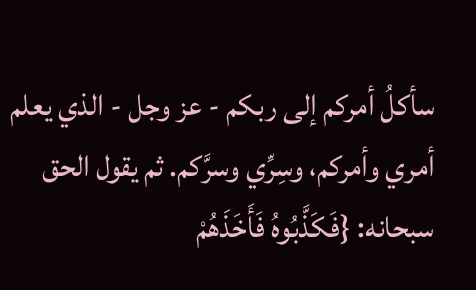سأكلُ أمركم إلى ربكم - عز وجل - الذي يعلم أمري وأمركم، وسِرِّي وسرَّكم. ثم يقول الحق سبحانه: {فَكَذَّبُوهُ فَأَخَذَهُمْ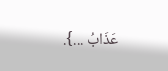عَذَابُ ...}.